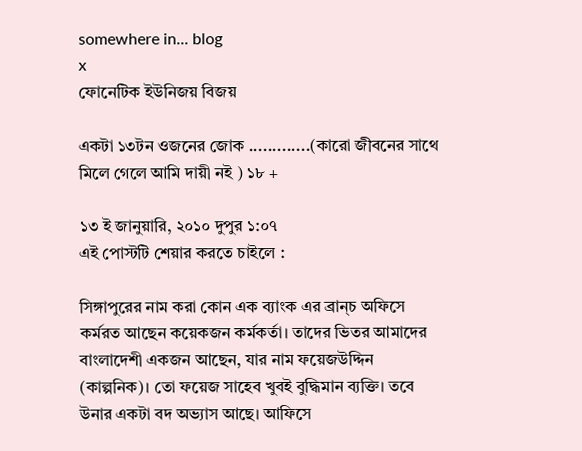somewhere in... blog
x
ফোনেটিক ইউনিজয় বিজয়

একটা ১৩টন ওজনের জোক .............(কারো জীবনের সাথে মিলে গেলে আমি দায়ী নই ) ১৮ +

১৩ ই জানুয়ারি, ২০১০ দুপুর ১:০৭
এই পোস্টটি শেয়ার করতে চাইলে :

সিঙ্গাপুরের নাম করা কোন এক ব্যাংক এর ব্রান্চ অফিসে কর্মরত আছেন কয়েকজন কর্মকর্তা। তাদের ভিতর আমাদের বাংলাদেশী একজন আছেন, যার নাম ফয়েজউদ্দিন (কাল্পনিক)। তো ফয়েজ সাহেব খুবই বুদ্ধিমান ব্যক্তি। তবে উনার একটা বদ অভ্যাস আছে। আফিসে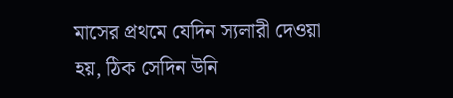মাসের প্রথমে যেদিন স্যলারী দেওয়া হয়, ঠিক সেদিন উনি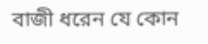বাজী ধরেন যে কোন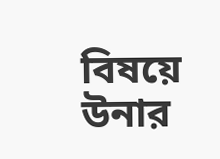বিষয়ে উনার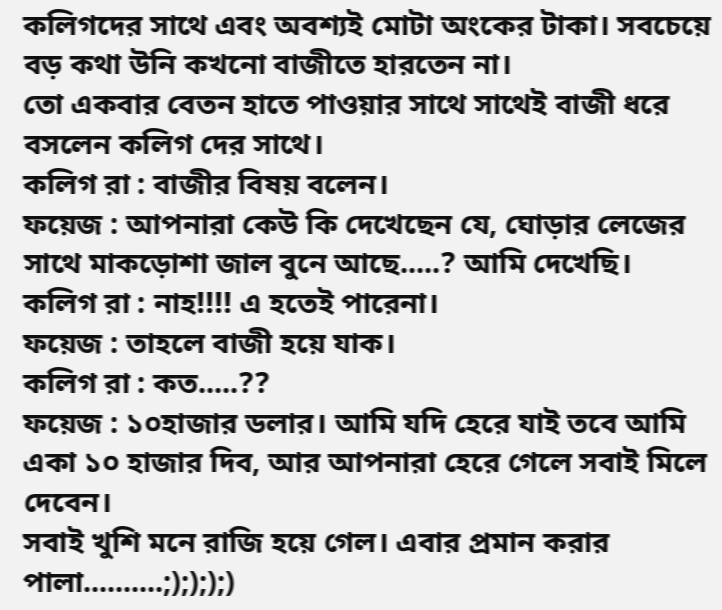কলিগদের সাথে এবং অবশ্যই মোটা অংকের টাকা। সবচেয়ে বড় কথা উনি কখনো বাজীতে হারতেন না।
তো একবার বেতন হাতে পাওয়ার সাথে সাথেই বাজী ধরে বসলেন কলিগ দের সাথে।
কলিগ রা : বাজীর বিষয় বলেন।
ফয়েজ : আপনারা কেউ কি দেখেছেন যে, ঘোড়ার লেজের সাথে মাকড়োশা জাল বুনে আছে.....? আমি দেখেছি।
কলিগ রা : নাহ!!!! এ হতেই পারেনা।
ফয়েজ : তাহলে বাজী হয়ে যাক।
কলিগ রা : কত.....??
ফয়েজ : ১০হাজার ডলার। আমি যদি হেরে যাই তবে আমি একা ১০ হাজার দিব, আর আপনারা হেরে গেলে সবাই মিলে দেবেন।
সবাই খুশি মনে রাজি হয়ে গেল। এবার প্রমান করার পালা..........;);););)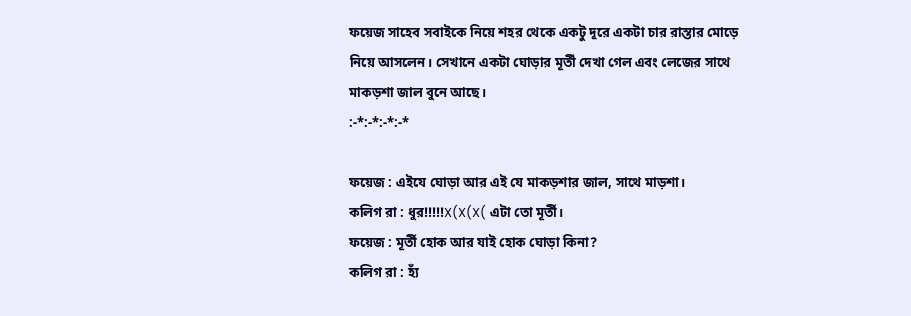ফয়েজ সাহেব সবাইকে নিয়ে শহর থেকে একটু দূরে একটা চার রাস্তার মোড়ে নিয়ে আসলেন। সেখানে একটা ঘোড়ার মূর্তী দেখা গেল এবং লেজের সাথে মাকড়শা জাল বুনে আছে।
:-*:-*:-*:-*

ফয়েজ : এইযে ঘোড়া আর এই যে মাকড়শার জাল, সাথে মাড়শা।
কলিগ রা : ধুর!!!!!X(X(X( এটা তো মূর্তী।
ফয়েজ : মূর্তী হোক আর যাই হোক ঘোড়া কিনা?
কলিগ রা : হ্যঁ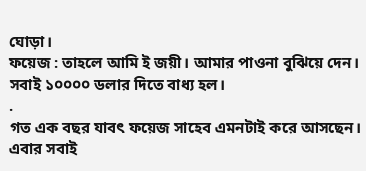ঘোড়া।
ফয়েজ : তাহলে আমি ই জয়ী। আমার পাওনা বুঝিয়ে দেন।
সবাই ১০০০০ ডলার দিতে বাধ্য হল।
.
গত এক বছর যাবৎ ফয়েজ সাহেব এমনটাই করে আসছেন। এবার সবাই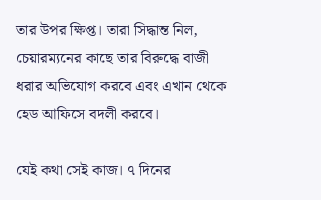তার উপর ক্ষিপ্ত। তারা সিদ্ধান্ত নিল, চেয়ারম্যনের কাছে তার বিরুদ্ধে বাজী ধরার অভিযোগ করবে এবং এখান থেকে হেড আফিসে বদলী করবে।

যেই কথা সেই কাজ। ৭ দিনের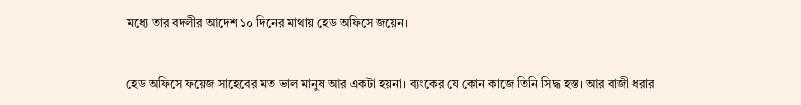মধ্যে তার বদলীর আদেশ ১০ দিনের মাথায় হেড অফিসে জয়েন।


হেড অফিসে ফয়েজ সাহেবের মত ভাল মানুষ আর একটা হয়না। ব্যংকের যে কোন কাজে তিনি সিদ্ধ হস্ত। আর বাজী ধরার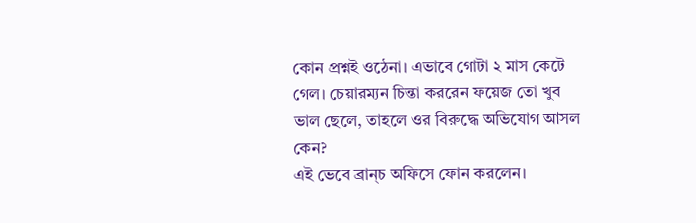কোন প্রশ্নই ওঠেনা। এভাবে গোটা ২ মাস কেটে গেল। চেয়ারম্যন চিন্তা কররেন ফয়েজ তো খুব ভাল ছেলে, তাহলে ওর বিরুদ্ধে অভিযোগ আসল কেন?
এই ভেবে ব্রান্চ অফিসে ফোন করলেন।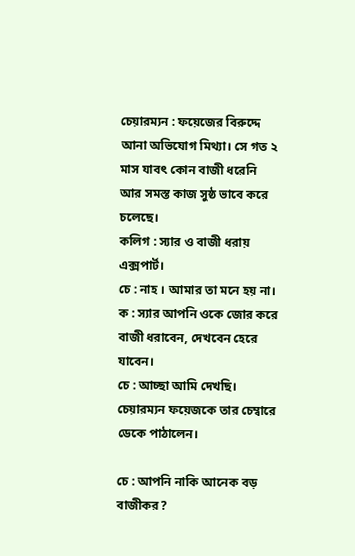চেয়ারম্যন : ফয়েজের বিরুদ্দে আনা অভিযোগ মিথ্যা। সে গত ২ মাস যাবৎ কোন বাজী ধরেনি আর সমস্ত কাজ সুষ্ঠ ভাবে করে চলেছে।
কলিগ : স্যার ও বাজী ধরায় এক্সপার্ট।
চে : নাহ । আমার তা মনে হয় না।
ক : স্যার আপনি ওকে জোর করে বাজী ধরাবেন, দেখবেন হেরে যাবেন।
চে : আচ্ছা আমি দেখছি।
চেয়ারম্যন ফয়েজকে তার চেম্বারে ডেকে পাঠালেন।

চে : আপনি নাকি আনেক বড় বাজীকর?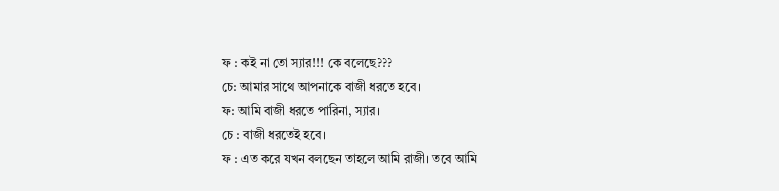ফ : কই না তো স্যার!!! কে বলেছে???
চে: আমার সাথে আপনাকে বাজী ধরতে হবে।
ফ: আমি বাজী ধরতে পারিনা, স্যার।
চে : বাজী ধরতেই হবে।
ফ : এত করে যখন বলছেন তাহলে আমি রাজী। তবে আমি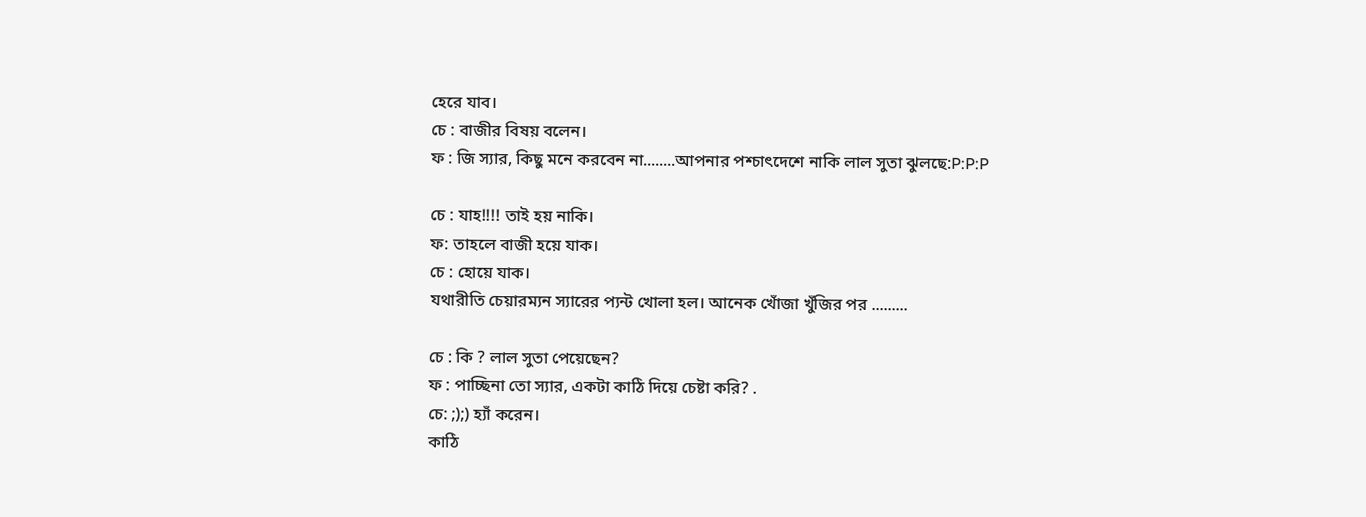হেরে যাব।
চে : বাজীর বিষয় বলেন।
ফ : জি স্যার, কিছু মনে করবেন না........আপনার পশ্চাৎদেশে নাকি লাল সুতা ঝুলছে:P:P:P

চে : যাহ!!!! তাই হয় নাকি।
ফ: তাহলে বাজী হয়ে যাক।
চে : হোয়ে যাক।
যথারীতি চেয়ারম্যন স্যারের প্যন্ট খোলা হল। আনেক খোঁজা খুঁজির পর .........

চে : কি ? লাল সুতা পেয়েছেন?
ফ : পাচ্ছিনা তো স্যার, একটা কাঠি দিয়ে চেষ্টা করি? .
চে: ;);) হ্যাঁ করেন।
কাঠি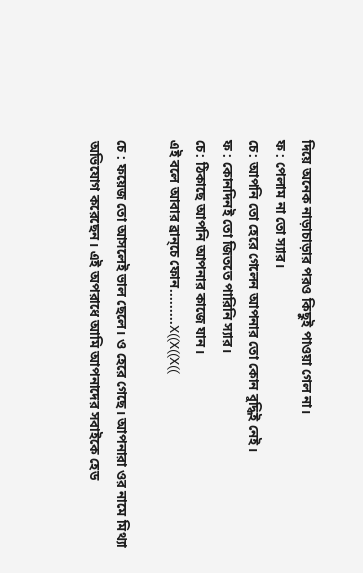দিয়ে অনেক নাড়াচাড়ার পরও কিছুই পাওয়া গেল না।
ফ : পেলাম না তো স্যার।
চে: আপনি তো হেরে গেলেন আপনার তো কোন বুদ্ধিই নেই।
ফ : কোনদিনই তো জিততে পারিনি স্যার।
চে: ঠিকাছে আপনি আপনার কাজে যান।
এই বলে আবার ব্রান্চে ফোন.........X((X((X((

চে : ফয়েজ তো আসলেই ভাল ছেলে। ও হেরে গেছে। আপনারা ওর নামে মিথ্যা অভিযোগ করেছেন। এই অপরাধে আমি আপনাদের সবাইকে হেড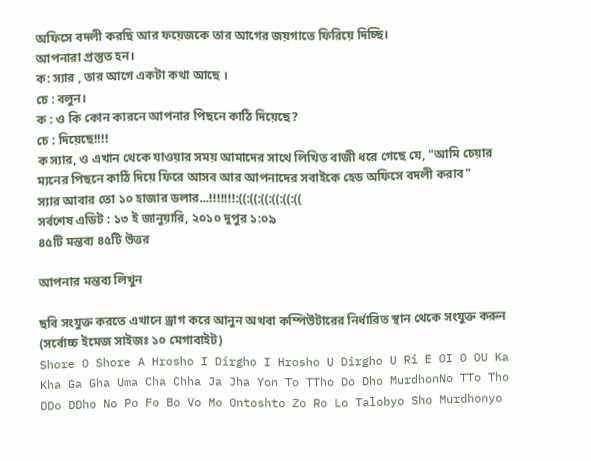অফিসে বদলী করছি আর ফয়েজকে তার আগের জয়গাতে ফিরিয়ে দিচ্ছি।
আপনারা প্রস্তুত হন।
ক: স্যার , তার আগে একটা কথা আছে ।
চে : বলুন।
ক : ও কি কোন কারনে আপনার পিছনে কাঠি দিয়েছে?
চে : দিয়েছে!!!!
ক স্যার, ও এখান থেকে যাওয়ার সময় আমাদের সাথে লিখিত বাজী ধরে গেছে যে, "আমি চেয়ার ম্যনের পিছনে কাঠি দিয়ে ফিরে আসব আর আপনাদের সবাইকে হেড অফিসে বদলী করাব"
স্যার আবার তো ১০ হাজার ডলার...!!!!!!!:((:((:((:((:((:((
সর্বশেষ এডিট : ১৩ ই জানুয়ারি, ২০১০ দুপুর ১:০৯
৪৫টি মন্তব্য ৪৫টি উত্তর

আপনার মন্তব্য লিখুন

ছবি সংযুক্ত করতে এখানে ড্রাগ করে আনুন অথবা কম্পিউটারের নির্ধারিত স্থান থেকে সংযুক্ত করুন (সর্বোচ্চ ইমেজ সাইজঃ ১০ মেগাবাইট)
Shore O Shore A Hrosho I Dirgho I Hrosho U Dirgho U Ri E OI O OU Ka Kha Ga Gha Uma Cha Chha Ja Jha Yon To TTho Do Dho MurdhonNo TTo Tho DDo DDho No Po Fo Bo Vo Mo Ontoshto Zo Ro Lo Talobyo Sho Murdhonyo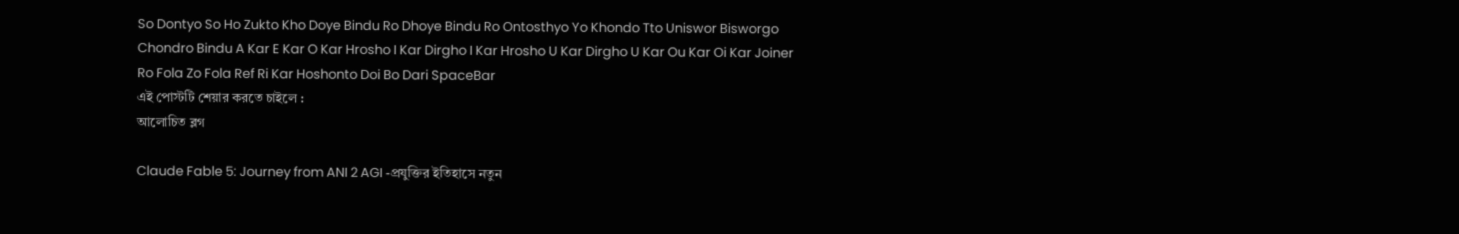So Dontyo So Ho Zukto Kho Doye Bindu Ro Dhoye Bindu Ro Ontosthyo Yo Khondo Tto Uniswor Bisworgo Chondro Bindu A Kar E Kar O Kar Hrosho I Kar Dirgho I Kar Hrosho U Kar Dirgho U Kar Ou Kar Oi Kar Joiner Ro Fola Zo Fola Ref Ri Kar Hoshonto Doi Bo Dari SpaceBar
এই পোস্টটি শেয়ার করতে চাইলে :
আলোচিত ব্লগ

Claude Fable 5: Journey from ANI 2 AGI -প্রযুক্তির ইতিহাসে নতুন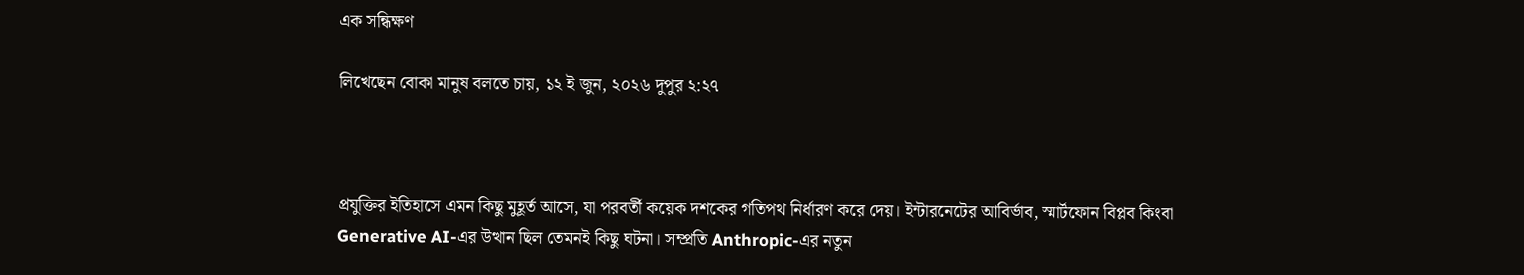এক সন্ধিক্ষণ

লিখেছেন বোকা মানুষ বলতে চায়, ১২ ই জুন, ২০২৬ দুপুর ২:২৭



প্রযুক্তির ইতিহাসে এমন কিছু মুহূর্ত আসে, যা পরবর্তী কয়েক দশকের গতিপথ নির্ধারণ করে দেয়। ইন্টারনেটের আবির্ভাব, স্মার্টফোন বিপ্লব কিংবা Generative AI-এর উত্থান ছিল তেমনই কিছু ঘটনা। সম্প্রতি Anthropic-এর নতুন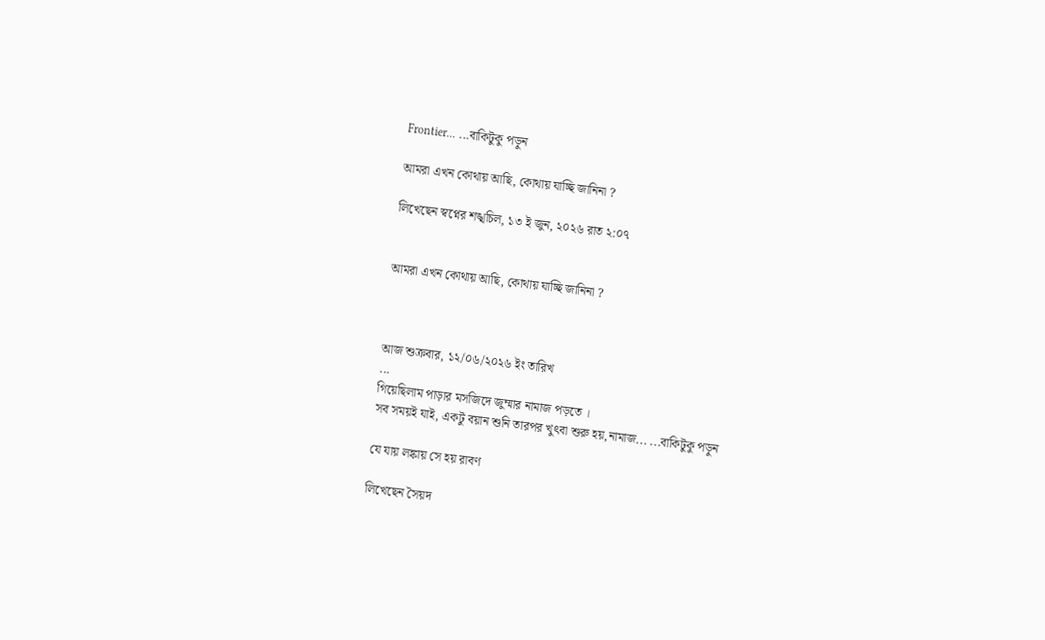Frontier... ...বাকিটুকু পড়ুন

আমরা এখন কোথায় আছি, কোথায় যাচ্ছি জানিনা ?

লিখেছেন স্বপ্নের শঙ্খচিল, ১৩ ই জুন, ২০২৬ রাত ২:০৭


আমরা এখন কোথায় আছি, কোথায় যাচ্ছি জানিনা ?



আজ শুক্রবার, ১২/০৬/২০২৬ ইং তারিখ
...
গিয়েছিলাম পাড়ার মসজিদে জুম্মার নামাজ পড়তে ।
সব সময়ই যাই, একটু বয়ান শুনি তারপর খুৎবা শুরু হয়,নামাজ... ...বাকিটুকু পড়ুন

যে যায় লঙ্কায় সে হয় রাবণ

লিখেছেন সৈয়দ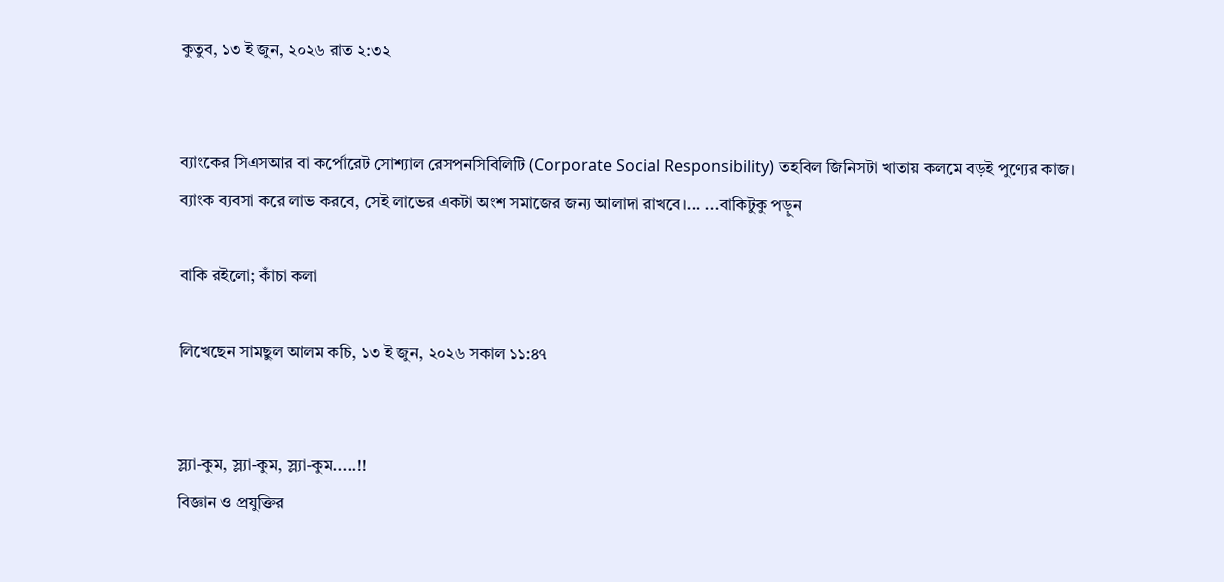কুতুব, ১৩ ই জুন, ২০২৬ রাত ২:৩২


ব্যাংকের সিএসআর বা কর্পোরেট সোশ্যাল রেসপনসিবিলিটি (Corporate Social Responsibility) তহবিল জিনিসটা খাতায় কলমে বড়ই পুণ্যের কাজ। ব্যাংক ব্যবসা করে লাভ করবে, সেই লাভের একটা অংশ সমাজের জন্য আলাদা রাখবে।... ...বাকিটুকু পড়ুন

বাকি রইলো; কাঁচা কলা

লিখেছেন সামছুল আলম কচি, ১৩ ই জুন, ২০২৬ সকাল ১১:৪৭


স্ল্যা-কুম, স্ল্যা-কুম, স্ল্যা-কুম.....!!
বিজ্ঞান ও প্রযুক্তির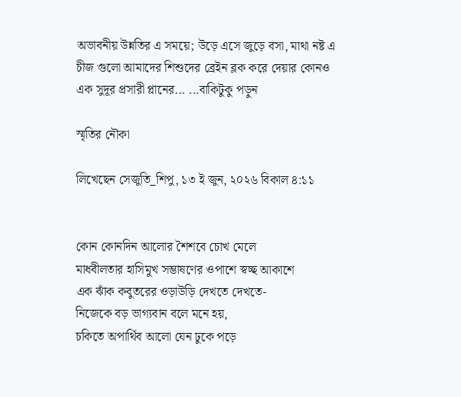অভাবনীয় উন্নতির এ সময়ে; উড়ে এসে জুড়ে বসা, মাথা নষ্ট এ চীজ গুলো আমাদের শিশুদের ব্রেইন ব্লক করে দেয়ার কোনও এক সুদূর প্রসারী প্লানের... ...বাকিটুকু পড়ুন

স্মৃতির নৌকা

লিখেছেন সেজুতি_শিপু, ১৩ ই জুন, ২০২৬ বিকাল ৪:১১


কোন কোনদিন আলোর শৈশবে চোখ মেলে
মাধবীলতার হাসিমুখ সম্ভাষণের ওপাশে স্বচ্ছ আকাশে
এক ঝাঁক কবুতরের ওড়াউড়ি দেখতে দেখতে-
নিজেকে বড় ভাগ্যবান বলে মনে হয়,
চকিতে অপার্থিব আলো যেন ঢুকে পড়ে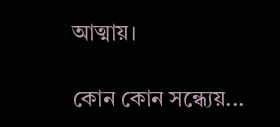আত্মায়।

কোন কোন সন্ধ‍্যেয়...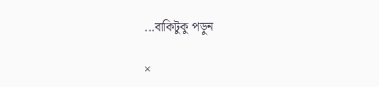...বাকিটুকু পড়ুন

×